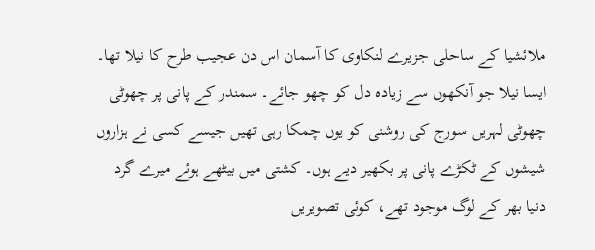ملائشیا کے ساحلی جزیرے لنکاوی کا آسمان اس دن عجیب طرح کا نیلا تھا۔ ایسا نیلا جو آنکھوں سے زیادہ دل کو چھو جائے۔ سمندر کے پانی پر چھوٹی چھوٹی لہریں سورج کی روشنی کو یوں چمکا رہی تھیں جیسے کسی نے ہزاروں شیشوں کے ٹکڑے پانی پر بکھیر دیے ہوں۔ کشتی میں بیٹھے ہوئے میرے گرد دنیا بھر کے لوگ موجود تھے، کوئی تصویریں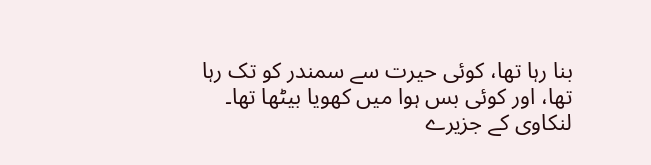بنا رہا تھا، کوئی حیرت سے سمندر کو تک رہا تھا، اور کوئی بس ہوا میں کھویا بیٹھا تھا۔ لنکاوی کے جزیرے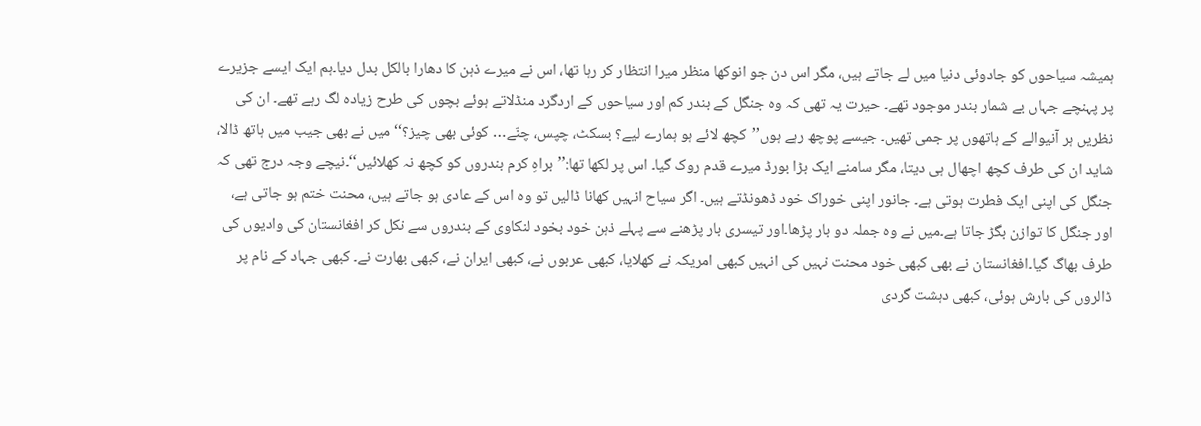ہمیشہ سیاحوں کو جادوئی دنیا میں لے جاتے ہیں، مگر اس دن جو انوکھا منظر میرا انتظار کر رہا تھا، اس نے میرے ذہن کا دھارا بالکل بدل دیا۔ہم ایک ایسے جزیرے پر پہنچے جہاں بے شمار بندر موجود تھے۔ حیرت یہ تھی کہ وہ جنگل کے بندر کم اور سیاحوں کے اردگرد منڈلاتے ہوئے بچوں کی طرح زیادہ لگ رہے تھے۔ ان کی نظریں ہر آنیوالے کے ہاتھوں پر جمی تھیں۔ جیسے پوچھ رہے ہوں’’کچھ لائے ہو ہمارے لیے؟ بسکٹ، چپس، چنّے… کوئی بھی چیز؟‘‘میں نے بھی جیب میں ہاتھ ڈالا، شاید ان کی طرف کچھ اچھال ہی دیتا، مگر سامنے ایک بڑا بورڈ میرے قدم روک گیا۔ اس پر لکھا تھا:’’براہِ کرم بندروں کو کچھ نہ کھلائیں‘‘۔نیچے وجہ درج تھی کہ جنگل کی اپنی ایک فطرت ہوتی ہے۔ جانور اپنی خوراک خود ڈھونڈتے ہیں۔ اگر سیاح انہیں کھانا ڈالیں تو وہ اس کے عادی ہو جاتے ہیں، محنت ختم ہو جاتی ہے، اور جنگل کا توازن بگڑ جاتا ہے۔میں نے وہ جملہ دو بار پڑھا۔اور تیسری بار پڑھنے سے پہلے ذہن خود بخود لنکاوی کے بندروں سے نکل کر افغانستان کی وادیوں کی طرف بھاگ گیا۔افغانستان نے بھی کبھی خود محنت نہیں کی انہیں کبھی امریکہ نے کھلایا، کبھی عربوں نے، کبھی ایران نے، کبھی بھارت نے۔ کبھی جہاد کے نام پر ڈالروں کی بارش ہوئی، کبھی دہشت گردی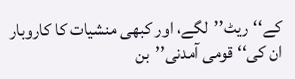کے‘‘ریٹ’’لگے، اور کبھی منشیات کا کاروبار ان کی‘‘قومی آمدنی’’بن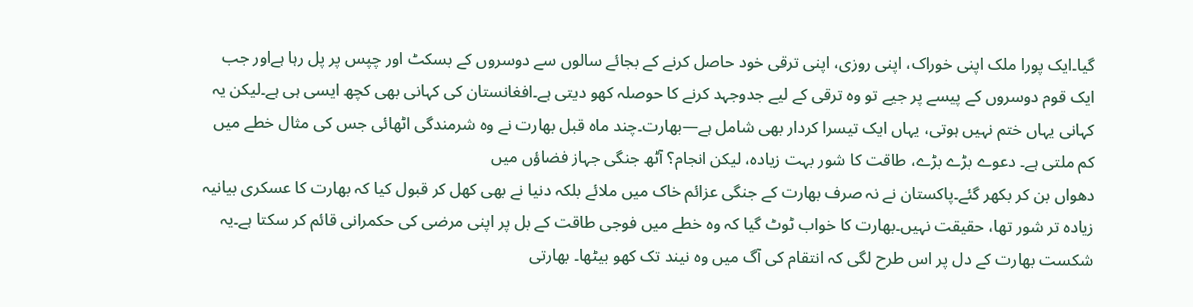گیا۔ایک پورا ملک اپنی خوراک، اپنی روزی، اپنی ترقی خود حاصل کرنے کے بجائے سالوں سے دوسروں کے بسکٹ اور چپس پر پل رہا ہےاور جب ایک قوم دوسروں کے پیسے پر جیے تو وہ ترقی کے لیے جدوجہد کرنے کا حوصلہ کھو دیتی ہے۔افغانستان کی کہانی بھی کچھ ایسی ہی ہے۔لیکن یہ کہانی یہاں ختم نہیں ہوتی، یہاں ایک تیسرا کردار بھی شامل ہے—بھارت۔چند ماہ قبل بھارت نے وہ شرمندگی اٹھائی جس کی مثال خطے میں کم ملتی ہے۔ دعوے بڑے بڑے، طاقت کا شور بہت زیادہ، لیکن انجام؟ آٹھ جنگی جہاز فضاؤں میں
دھواں بن کر بکھر گئے۔پاکستان نے نہ صرف بھارت کے جنگی عزائم خاک میں ملائے بلکہ دنیا نے بھی کھل کر قبول کیا کہ بھارت کا عسکری بیانیہ زیادہ تر شور تھا، حقیقت نہیں۔بھارت کا خواب ٹوٹ گیا کہ وہ خطے میں فوجی طاقت کے بل پر اپنی مرضی کی حکمرانی قائم کر سکتا ہے۔یہ شکست بھارت کے دل پر اس طرح لگی کہ انتقام کی آگ میں وہ نیند تک کھو بیٹھا۔ بھارتی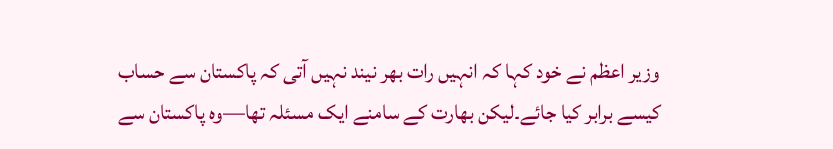وزیر اعظم نے خود کہا کہ انہیں رات بھر نیند نہیں آتی کہ پاکستان سے حساب کیسے برابر کیا جائے۔لیکن بھارت کے سامنے ایک مسئلہ تھا—وہ پاکستان سے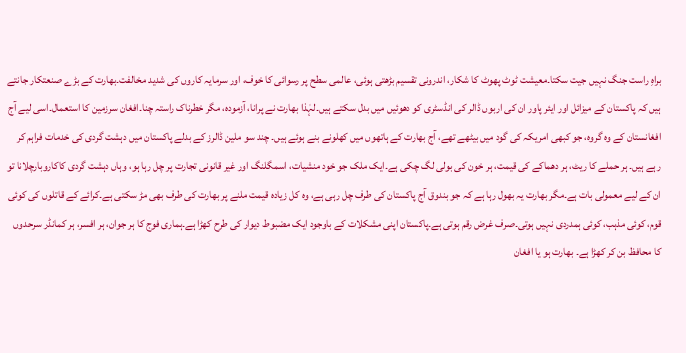براہِ راست جنگ نہیں جیت سکتا۔معیشت ٹوٹ پھوٹ کا شکار، اندرونی تقسیم بڑھتی ہوئی، عالمی سطح پر رسوائی کا خوف، اور سرمایہ کاروں کی شدید مخالفت۔بھارت کے بڑے صنعتکار جانتے ہیں کہ پاکستان کے میزائل اور ایئر پاور ان کی اربوں ڈالر کی انڈسٹری کو دھوئیں میں بدل سکتے ہیں۔لہٰذا بھارت نے پرانا، آزمودہ، مگر خطرناک راستہ چنا۔افغان سرزمین کا استعمال۔اسی لیے آج افغانستان کے وہ گروہ، جو کبھی امریکہ کی گود میں بیٹھے تھے، آج بھارت کے ہاتھوں میں کھلونے بنے ہوئے ہیں۔ چند سو ملین ڈالرز کے بدلے پاکستان میں دہشت گردی کی خدمات فراہم کر رہے ہیں۔ ہر حملے کا ریٹ، ہر دھماکے کی قیمت، ہر خون کی بولی لگ چکی ہے۔ایک ملک جو خود منشیات، اسمگلنگ اور غیر قانونی تجارت پر چل رہا ہو، وہاں دہشت گردی کاکاروبارچلانا تو ان کے لیے معمولی بات ہے۔مگر بھارت یہ بھول رہا ہے کہ جو بندوق آج پاکستان کی طرف چل رہی ہے، وہ کل زیادہ قیمت ملنے پر بھارت کی طرف بھی مڑ سکتی ہے۔کرائے کے قاتلوں کی کوئی قوم، کوئی مذہب، کوئی ہمدردی نہیں ہوتی۔صرف غرض رقم ہوتی ہے۔پاکستان اپنی مشکلات کے باوجود ایک مضبوط دیوار کی طرح کھڑا ہے۔ہماری فوج کا ہر جوان، ہر افسر، ہر کمانڈر سرحدوں کا محافظ بن کر کھڑا ہے۔ بھارت ہو یا افغان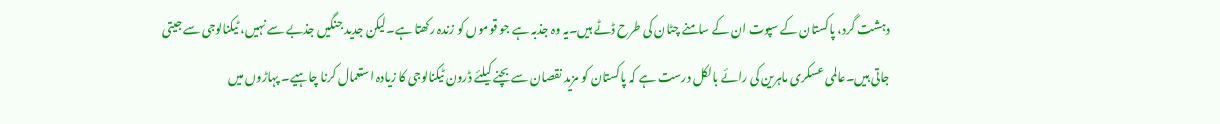دہشت گرد، پاکستان کے سپوت ان کے سامنے چٹان کی طرح ڈٹے ہیں۔یہ وہ جذبہ ہے جو قوموں کو زندہ رکھتا ہے۔لیکن جدید جنگیں جذبے سے نہیں، ٹیکنالوجی سے جیتی جاتی ہیں۔عالمی عسکری ماہرین کی رائے بالکل درست ہے کہ پاکستان کو مزید نقصان سے بچنے کیلئے ڈرون ٹیکنالوجی کا زیادہ استعمال کرنا چاہیے۔ پہاڑوں میں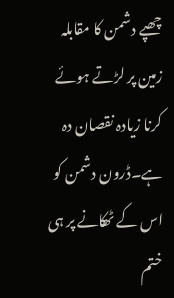چھپے دشمن کا مقابلہ زمین پر لڑتے ہوئے کرنا زیادہ نقصان دہ ہے۔ڈرون دشمن کو اس کے ٹھکانے پر ہی ختم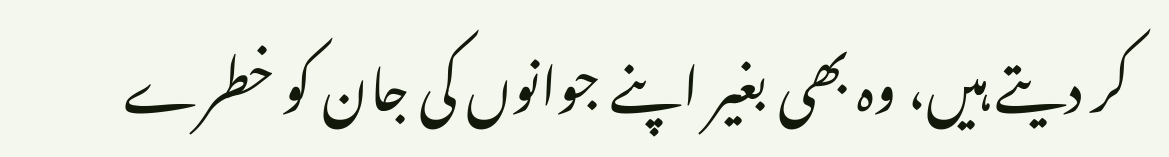کر دیتے ہیں، وہ بھی بغیر اپنے جوانوں کی جان کو خطرے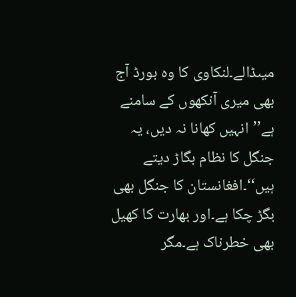میںڈالے۔لنکاوی کا وہ بورڈ آج بھی میری آنکھوں کے سامنے ہے’’انہیں کھانا نہ دیں، یہ جنگل کا نظام بگاڑ دیتے ہیں‘‘۔افغانستان کا جنگل بھی بگڑ چکا ہے۔اور بھارت کا کھیل بھی خطرناک ہے۔مگر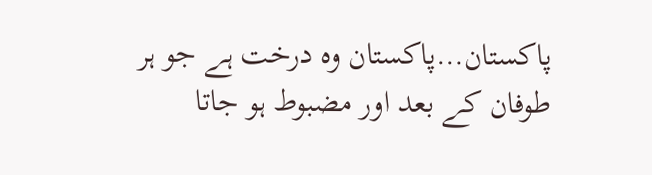پاکستان…پاکستان وہ درخت ہے جو ہر طوفان کے بعد اور مضبوط ہو جاتا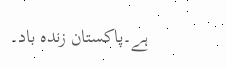ہے۔پاکستان زندہ باد۔